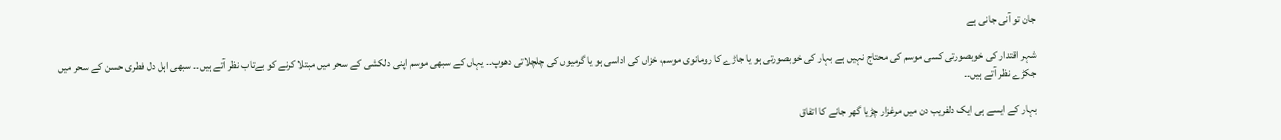جان تو آنی جانی ہے

شہر اقتدار کی خوبصورتی کسی موسم کی محتاج نہیں ہے بہار کی خوبصورتی ہو یا جاڑے کا رومانوی موسم، خزاں کی اداسی ہو یا گرمیوں کی چلچلاتی دھوپ۔۔ یہاں کے سبھی موسم اپنی دلکشی کے سحر میں مبتلا کرنے کو بےتاب نظر آتے ہیں۔۔ سبھی اہل دل فطری حسن کے سحر میں جکڑے نظر آتے ہیں۔۔

بہار کے ایسے ہی ایک دلفریب دن میں مرغزار چڑیا گھر جانے کا اتفاق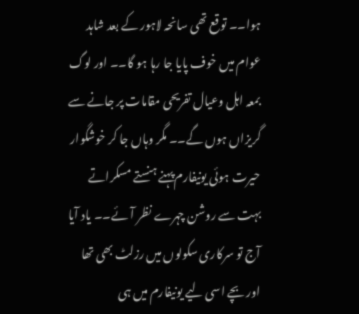ہوا۔۔ توقع تھی سانحہ لاہور کے بعد شاہد عوام میں خوف پایا جا رہا ہو گا۔۔ اور لوگ بمعہ اہل وعیال تفریحی مقامات پر جانے سے گریزاں ہوں گے۔۔ مگر وہاں جا کر خوشگوار حیرت ہوئی یونیفارم پہنے ہنستے مسکراتے بہت سے روشن چہرے نظر آئے۔۔ یاد آیا آج تو سرکاری سکولوں میں رزلٹ بھی تھا اور بچے اسی لیے یونیفارم میں ہی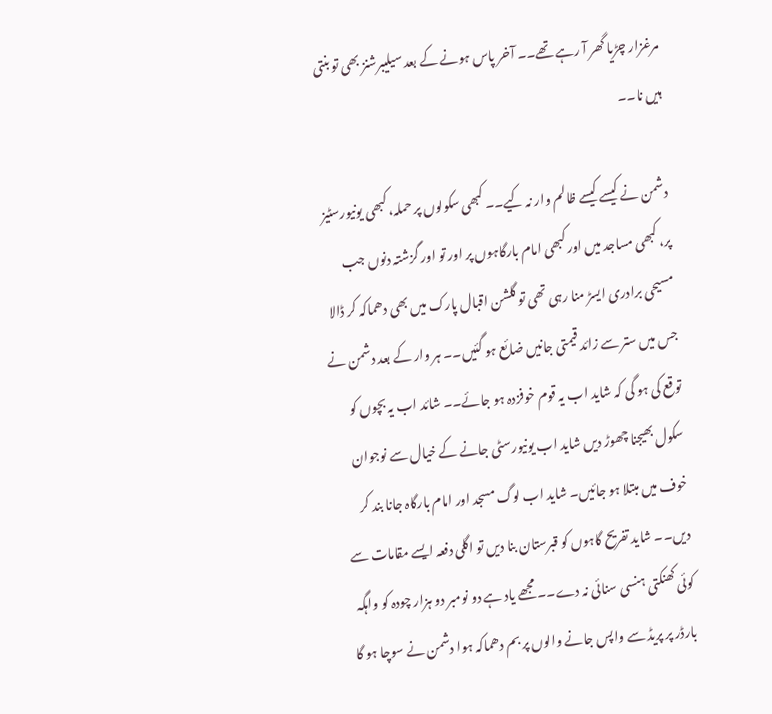مرغزار چڑیا گھر آ رہے تھے۔۔ آخر پاس ہونے کے بعد سیلیبرشنز بھی تو بنتی ہیں نا۔۔

دشمن نے کیسے کیسے ظالم وار نہ کیے۔۔ کبھی سکولوں پر حملہ، کبھی یونیورسٹیز پر، کبھی مساجد میں اور کبھی امام بارگاہوں پر اور تو اور گزشتہ دنوں جب مسیحی برادری ایسڑ منا رہی تھی تو گلشن اقبال پارک میں بھی دھماکہ کر ڈالا جس میں ستر سے زائد قیمتی جانیں ضائع ہو گئیں۔۔ ہر وار کے بعد دشمن نے توقع کی ہو گی کہ شاید اب یہ قوم خوفزدہ ہو جائے۔۔ شائد اب یہ بچوں کو سکول بھیجنا چھوڑ دیں شاید اب یونیورسٹی جانے کے خیال سے نوجوان خوف میں مبتلا ہو جائیں۔ شاید اب لوگ مسجد اور امام بارگاہ جانا بند کر دیں۔۔ شاید تفریح گاہوں کو قبرستان بنا دیں تو اگلی دفعہ ایسے مقامات سے کوئی کھنکتی ہنسی سنائی نہ دے۔۔ مجھے یاد ہے دو نومبر دو ہزار چودہ کو واہگہ بارڈر پر پریڈ سے واپس جانے والوں پر بم دھماکہ ہوا دشمن نے سوچا ہو گا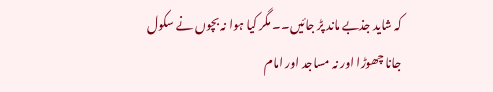کہ شاید جذبے ماند پڑ جائیں۔۔ مگر کیا ہوا نہ بچوں نے سکول جانا چھوڑا اور نہ مساجد اور امام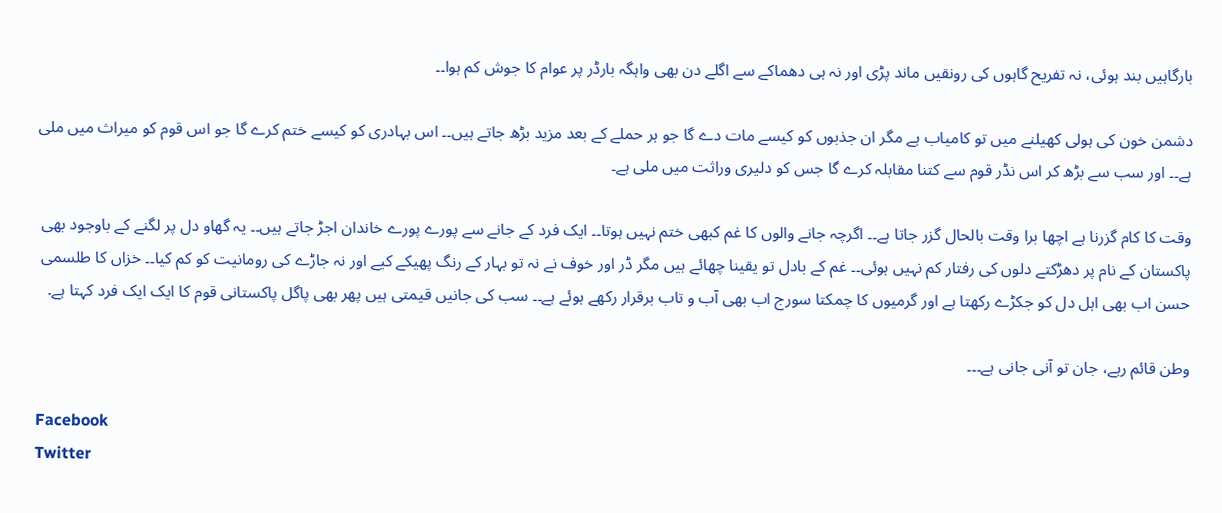بارگاہیں بند ہوئی، نہ تفریح گاہوں کی رونقیں ماند پڑی اور نہ ہی دھماکے سے اگلے دن بھی واہگہ بارڈر پر عوام کا جوش کم ہوا۔۔

دشمن خون کی ہولی کھیلنے میں تو کامیاب ہے مگر ان جذبوں کو کیسے مات دے گا جو ہر حملے کے بعد مزید بڑھ جاتے ہیں۔۔ اس بہادری کو کیسے ختم کرے گا جو اس قوم کو میراث میں ملی ہے۔۔ اور سب سے بڑھ کر اس نڈر قوم سے کتنا مقابلہ کرے گا جس کو دلیری وراثت میں ملی ہے۔

وقت کا کام گزرنا ہے اچھا برا وقت بالحال گزر جاتا ہے۔۔ اگرچہ جانے والوں کا غم کبھی ختم نہیں ہوتا۔۔ ایک فرد کے جانے سے پورے پورے خاندان اجڑ جاتے ہیں۔۔ یہ گھاو دل پر لگنے کے باوجود بھی پاکستان کے نام پر دھڑکتے دلوں کی رفتار کم نہیں ہوئی۔۔ غم کے بادل تو یقینا چھائے ہیں مگر ڈر اور خوف نے نہ تو بہار کے رنگ پھیکے کیے اور نہ جاڑے کی رومانیت کو کم کیا۔۔ خزاں کا طلسمی حسن اب بھی اہل دل کو جکڑے رکھتا ہے اور گرمیوں کا چمکتا سورج اب بھی آب و تاب برقرار رکھے ہوئے ہے۔۔ سب کی جانیں قیمتی ہیں پھر بھی پاگل پاکستانی قوم کا ایک ایک فرد کہتا ہے.

وطن قائم رہے، جان تو آنی جانی ہے۔۔۔

Facebook
Twitter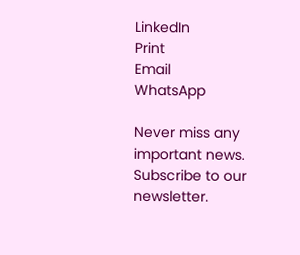LinkedIn
Print
Email
WhatsApp

Never miss any important news. Subscribe to our newsletter.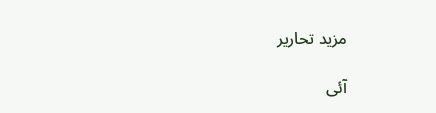مزید تحاریر

آئی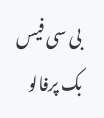بی سی فیس بک پرفالو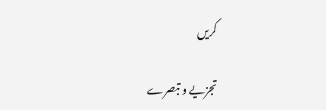کریں

تجزیے و تبصرے